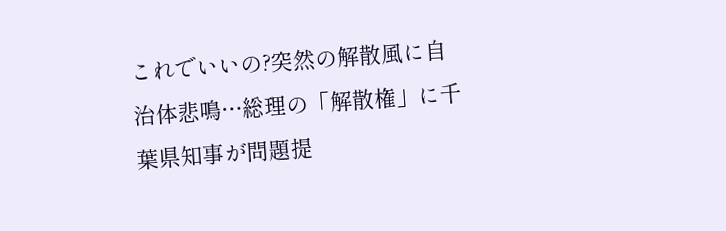これでいいの?突然の解散風に自治体悲鳴…総理の「解散権」に千葉県知事が問題提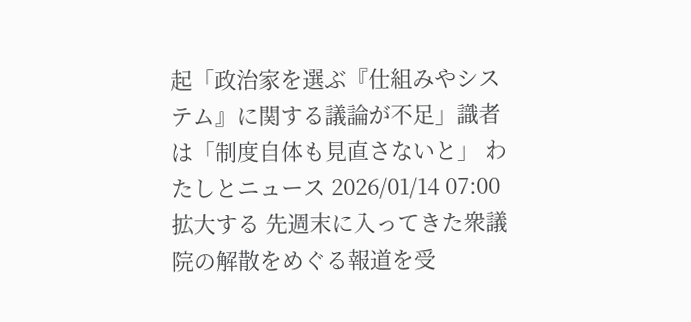起「政治家を選ぶ『仕組みやシステム』に関する議論が不足」識者は「制度自体も見直さないと」 わたしとニュース 2026/01/14 07:00 拡大する 先週末に入ってきた衆議院の解散をめぐる報道を受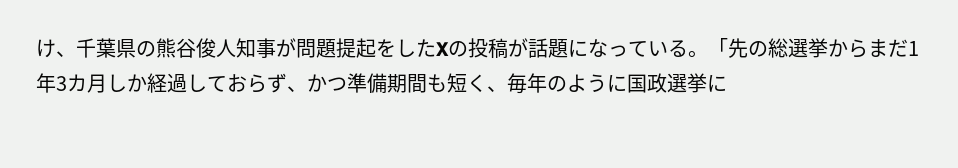け、千葉県の熊谷俊人知事が問題提起をしたXの投稿が話題になっている。「先の総選挙からまだ1年3カ月しか経過しておらず、かつ準備期間も短く、毎年のように国政選挙に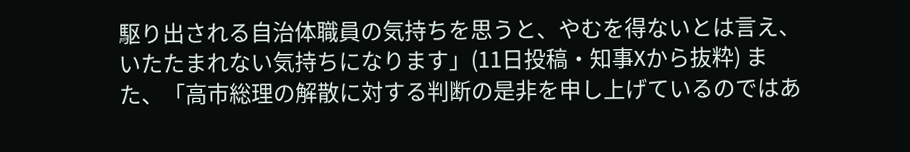駆り出される自治体職員の気持ちを思うと、やむを得ないとは言え、いたたまれない気持ちになります」(11日投稿・知事Xから抜粋) また、「高市総理の解散に対する判断の是非を申し上げているのではあ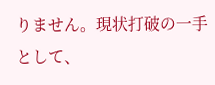りません。現状打破の一手として、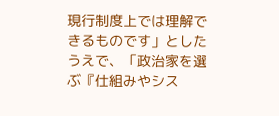現行制度上では理解できるものです」としたうえで、「政治家を選ぶ『仕組みやシス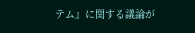テム』に関する議論が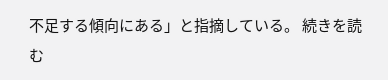不足する傾向にある」と指摘している。 続きを読む